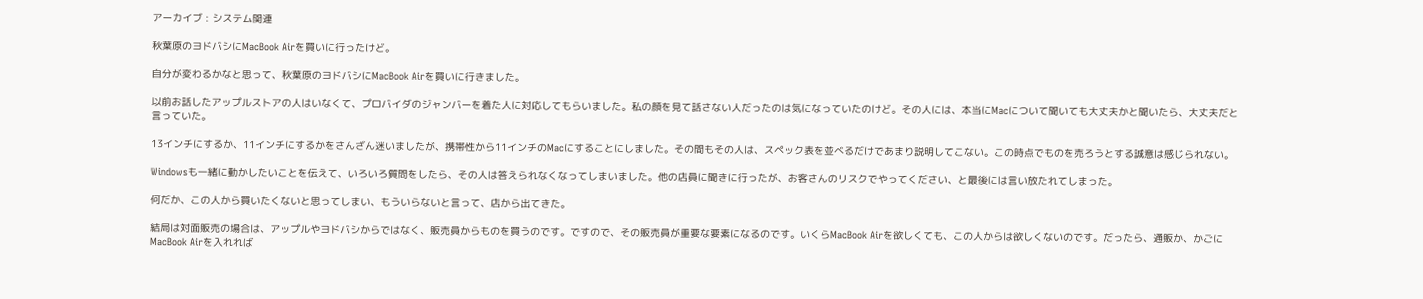アーカイブ : システム関連

秋葉原のヨドバシにMacBook Airを買いに行ったけど。

自分が変わるかなと思って、秋葉原のヨドバシにMacBook Airを買いに行きました。

以前お話したアップルストアの人はいなくて、プロバイダのジャンバーを着た人に対応してもらいました。私の顔を見て話さない人だったのは気になっていたのけど。その人には、本当にMacについて聞いても大丈夫かと聞いたら、大丈夫だと言っていた。

13インチにするか、11インチにするかをさんざん迷いましたが、携帯性から11インチのMacにすることにしました。その間もその人は、スペック表を並べるだけであまり説明してこない。この時点でものを売ろうとする誠意は感じられない。

Windowsも一緒に動かしたいことを伝えて、いろいろ質問をしたら、その人は答えられなくなってしまいました。他の店員に聞きに行ったが、お客さんのリスクでやってください、と最後には言い放たれてしまった。

何だか、この人から買いたくないと思ってしまい、もういらないと言って、店から出てきた。

結局は対面販売の場合は、アップルやヨドバシからではなく、販売員からものを買うのです。ですので、その販売員が重要な要素になるのです。いくらMacBook Airを欲しくても、この人からは欲しくないのです。だったら、通販か、かごにMacBook Airを入れれば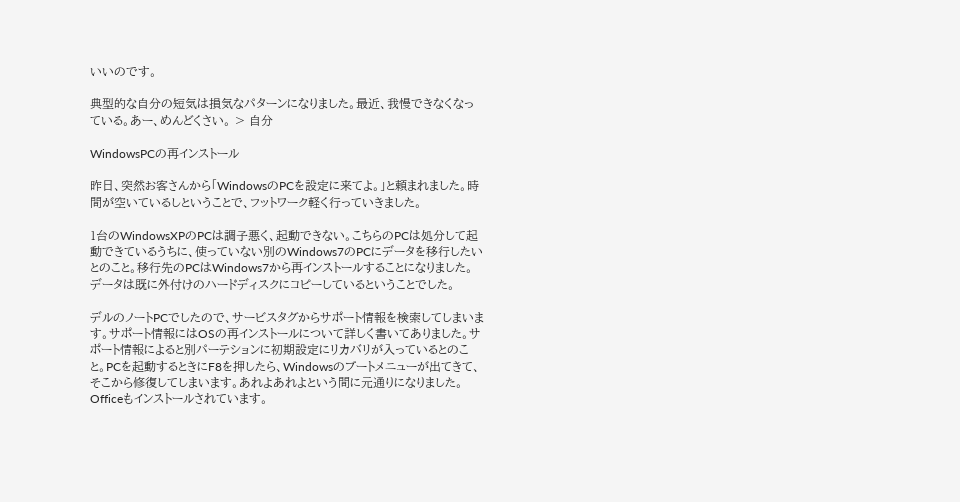いいのです。

典型的な自分の短気は損気なパターンになりました。最近、我慢できなくなっている。あー、めんどくさい。 > 自分

WindowsPCの再インストール

昨日、突然お客さんから「WindowsのPCを設定に来てよ。」と頼まれました。時間が空いているしということで、フットワーク軽く行っていきました。

1台のWindowsXPのPCは調子悪く、起動できない。こちらのPCは処分して起動できているうちに、使っていない別のWindows7のPCにデータを移行したいとのこと。移行先のPCはWindows7から再インストールすることになりました。データは既に外付けのハードディスクにコピーしているということでした。

デルのノートPCでしたので、サービスタグからサポート情報を検索してしまいます。サポート情報にはOSの再インストールについて詳しく書いてありました。サポート情報によると別パーテションに初期設定にリカバリが入っているとのこと。PCを起動するときにF8を押したら、Windowsのブートメニューが出てきて、そこから修復してしまいます。あれよあれよという間に元通りになりました。Officeもインストールされています。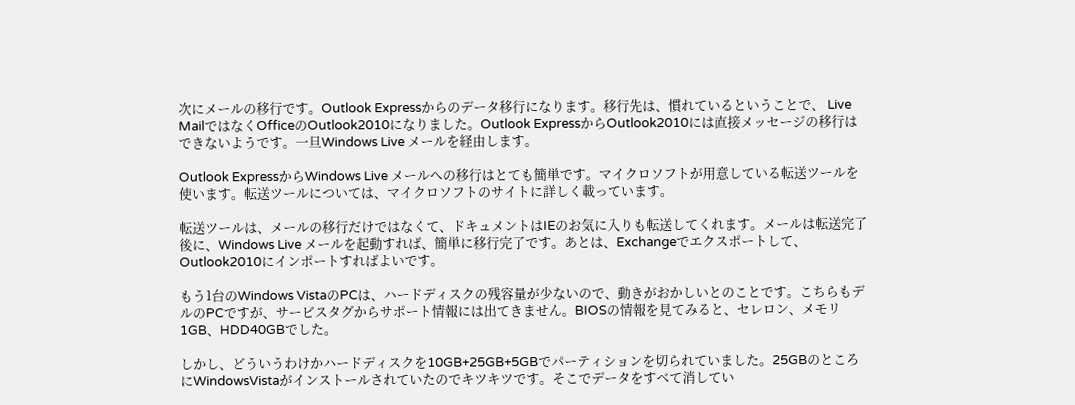次にメールの移行です。Outlook Expressからのデータ移行になります。移行先は、慣れているということで、 Live MailではなくOfficeのOutlook2010になりました。Outlook ExpressからOutlook2010には直接メッセージの移行はできないようです。一旦Windows Live メールを経由します。

Outlook ExpressからWindows Live メールへの移行はとても簡単です。マイクロソフトが用意している転送ツールを使います。転送ツールについては、マイクロソフトのサイトに詳しく載っています。

転送ツールは、メールの移行だけではなくて、ドキュメントはIEのお気に入りも転送してくれます。メールは転送完了後に、Windows Live メールを起動すれば、簡単に移行完了です。あとは、Exchangeでエクスポートして、Outlook2010にインポートすればよいです。

もう1台のWindows VistaのPCは、ハードディスクの残容量が少ないので、動きがおかしいとのことです。こちらもデルのPCですが、サービスタグからサポート情報には出てきません。BIOSの情報を見てみると、セレロン、メモリ1GB、HDD40GBでした。

しかし、どういうわけかハードディスクを10GB+25GB+5GBでパーティションを切られていました。25GBのところにWindowsVistaがインストールされていたのでキツキツです。そこでデータをすべて消してい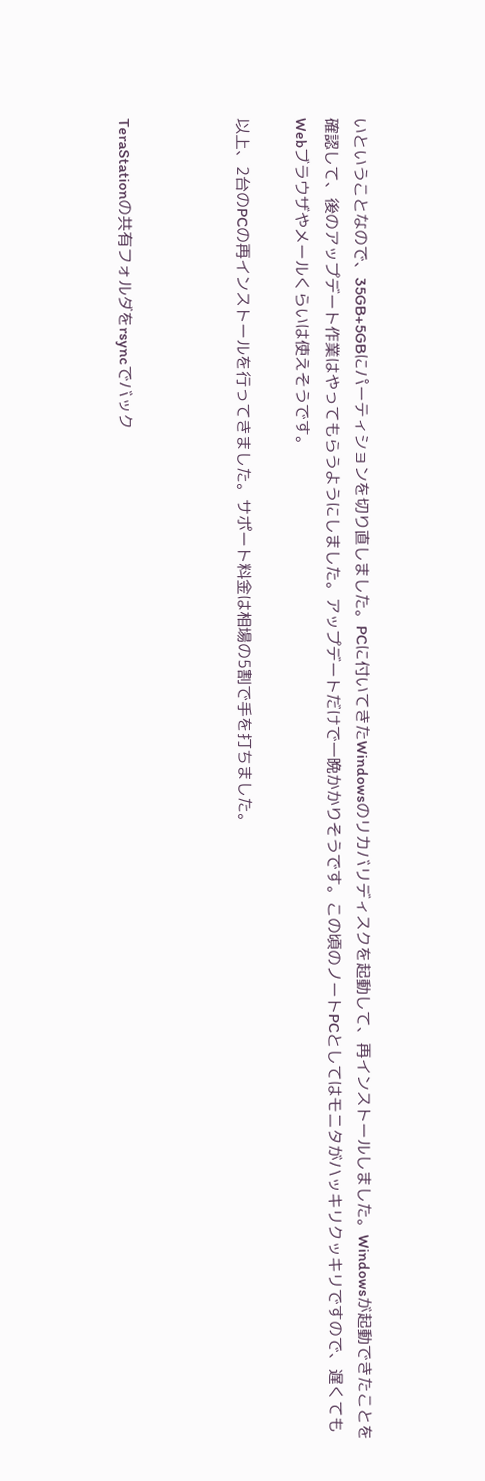いということなので、35GB+5GBにパーティションを切り直しました。PCに付いてきたWindowsのリカバリディスクを起動して、再インストールしました。Windowsが起動できたことを確認して、後のアップデート作業はやってもらうようにしました。アップデートだけで一晩かかりそうです。この頃のノートPCとしてはモニタがハッキリクッキリですので、遅くてもWebブラウザやメールくらいは使えそうです。

以上、2台のPCの再インストールを行ってきました。サポート料金は相場の5割で手を打ちました。



TeraStationの共有フォルダをrsyncでバック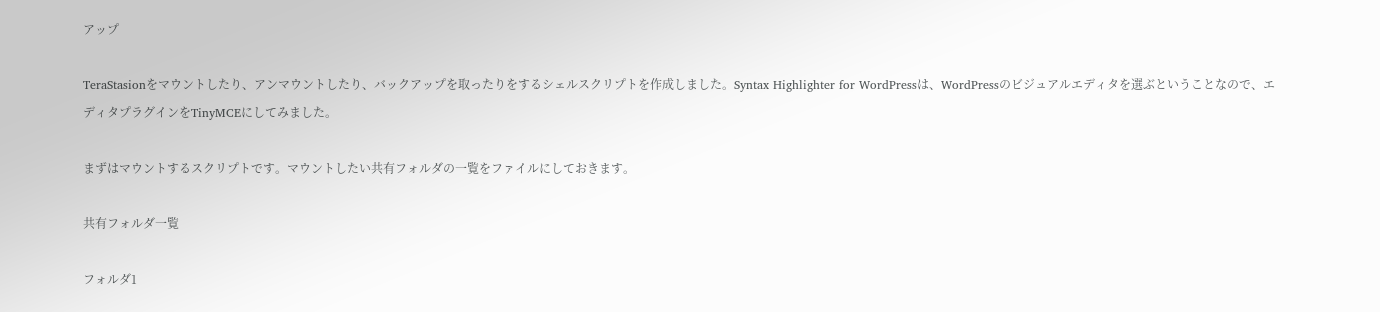アップ

TeraStasionをマウントしたり、アンマウントしたり、バックアップを取ったりをするシェルスクリプトを作成しました。Syntax Highlighter for WordPressは、WordPressのビジュアルエディタを選ぶということなので、エディタプラグインをTinyMCEにしてみました。

まずはマウントするスクリプトです。マウントしたい共有フォルダの一覧をファイルにしておきます。

共有フォルダ一覧

フォルダ1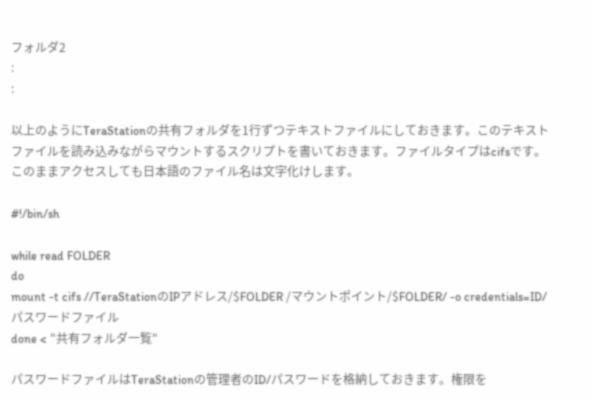フォルダ2
:
:

以上のようにTeraStationの共有フォルダを1行ずつテキストファイルにしておきます。このテキストファイルを読み込みながらマウントするスクリプトを書いておきます。ファイルタイプはcifsです。このままアクセスしても日本語のファイル名は文字化けします。

#!/bin/sh

while read FOLDER
do
mount -t cifs //TeraStationのIPアドレス/$FOLDER /マウントポイント/$FOLDER/ -o credentials=ID/パスワードファイル
done < "共有フォルダ一覧"

パスワードファイルはTeraStationの管理者のID/パスワードを格納しておきます。権限を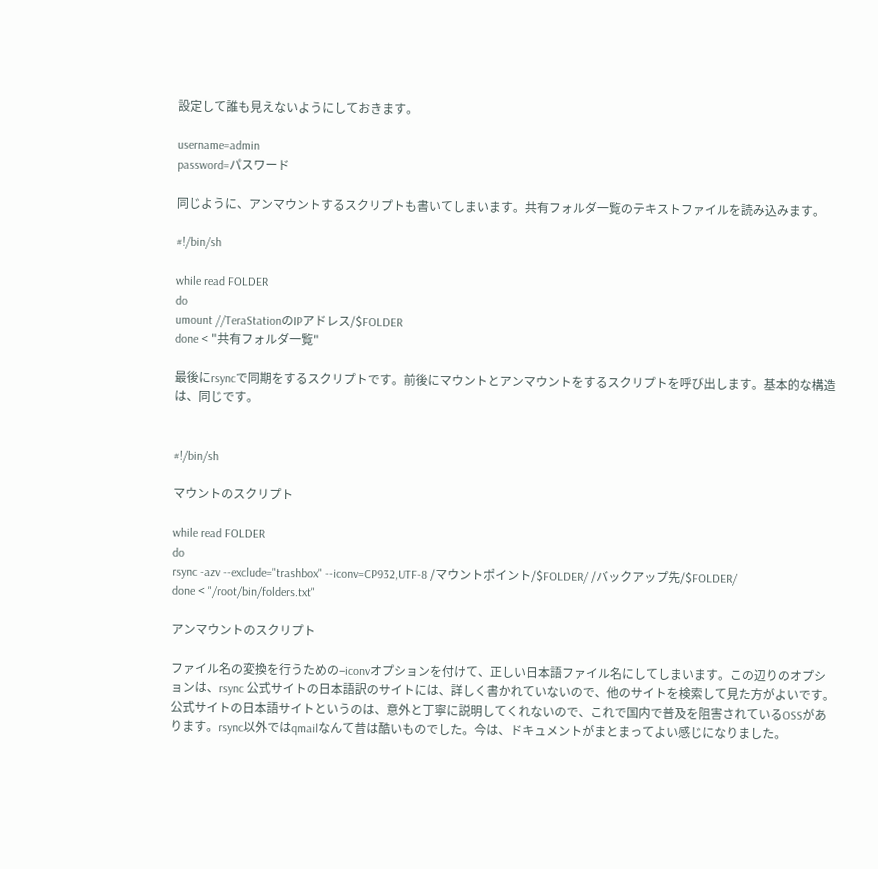設定して誰も見えないようにしておきます。

username=admin
password=パスワード

同じように、アンマウントするスクリプトも書いてしまいます。共有フォルダ一覧のテキストファイルを読み込みます。

#!/bin/sh

while read FOLDER
do
umount //TeraStationのIPアドレス/$FOLDER
done < "共有フォルダ一覧"

最後にrsyncで同期をするスクリプトです。前後にマウントとアンマウントをするスクリプトを呼び出します。基本的な構造は、同じです。


#!/bin/sh

マウントのスクリプト

while read FOLDER
do
rsync -azv --exclude="trashbox" --iconv=CP932,UTF-8 /マウントポイント/$FOLDER/ /バックアップ先/$FOLDER/
done < "/root/bin/folders.txt"

アンマウントのスクリプト

ファイル名の変換を行うための–iconvオプションを付けて、正しい日本語ファイル名にしてしまいます。この辺りのオプションは、rsync 公式サイトの日本語訳のサイトには、詳しく書かれていないので、他のサイトを検索して見た方がよいです。公式サイトの日本語サイトというのは、意外と丁寧に説明してくれないので、これで国内で普及を阻害されているOSSがあります。rsync以外ではqmailなんて昔は酷いものでした。今は、ドキュメントがまとまってよい感じになりました。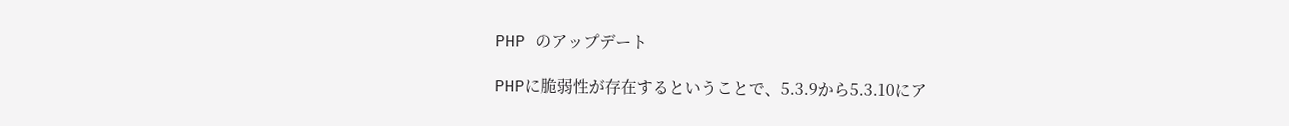PHP のアップデート

PHPに脆弱性が存在するということで、5.3.9から5.3.10にア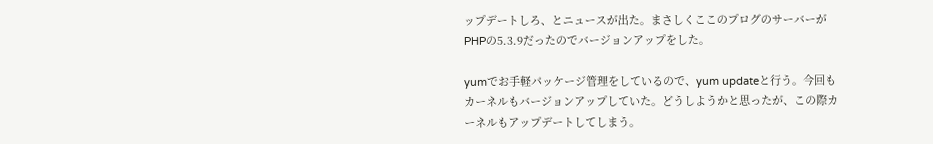ップデートしろ、とニュースが出た。まさしくここのプログのサーバーがPHPの5.3.9だったのでバージョンアップをした。

yumでお手軽パッケージ管理をしているので、yum updateと行う。今回もカーネルもバージョンアップしていた。どうしようかと思ったが、この際カーネルもアップデートしてしまう。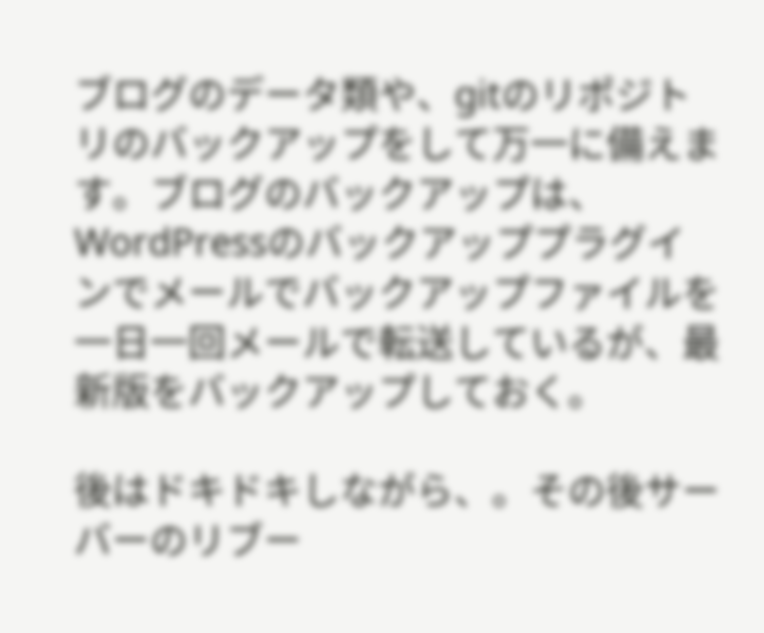ブログのデータ類や、gitのリポジトリのバックアップをして万一に備えます。ブログのバックアップは、WordPressのバックアッププラグインでメールでバックアップファイルを一日一回メールで転送しているが、最新版をバックアップしておく。

後はドキドキしながら、。その後サーバーのリブー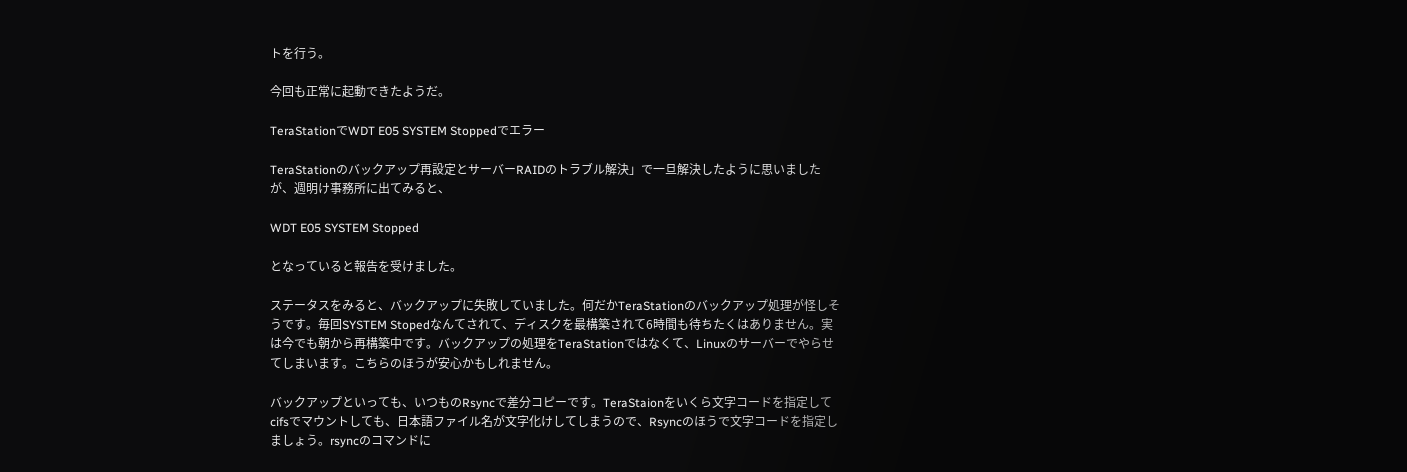トを行う。

今回も正常に起動できたようだ。

TeraStationでWDT E05 SYSTEM Stoppedでエラー

TeraStationのバックアップ再設定とサーバーRAIDのトラブル解決」で一旦解決したように思いましたが、週明け事務所に出てみると、

WDT E05 SYSTEM Stopped

となっていると報告を受けました。

ステータスをみると、バックアップに失敗していました。何だかTeraStationのバックアップ処理が怪しそうです。毎回SYSTEM Stopedなんてされて、ディスクを最構築されて6時間も待ちたくはありません。実は今でも朝から再構築中です。バックアップの処理をTeraStationではなくて、Linuxのサーバーでやらせてしまいます。こちらのほうが安心かもしれません。

バックアップといっても、いつものRsyncで差分コピーです。TeraStaionをいくら文字コードを指定してcifsでマウントしても、日本語ファイル名が文字化けしてしまうので、Rsyncのほうで文字コードを指定しましょう。rsyncのコマンドに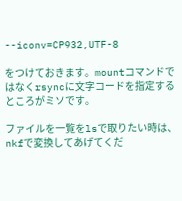--iconv=CP932,UTF-8

をつけておきます。mountコマンドではなくrsyncに文字コードを指定するところがミソです。

ファイルを一覧をlsで取りたい時は、nkfで変換してあげてくだ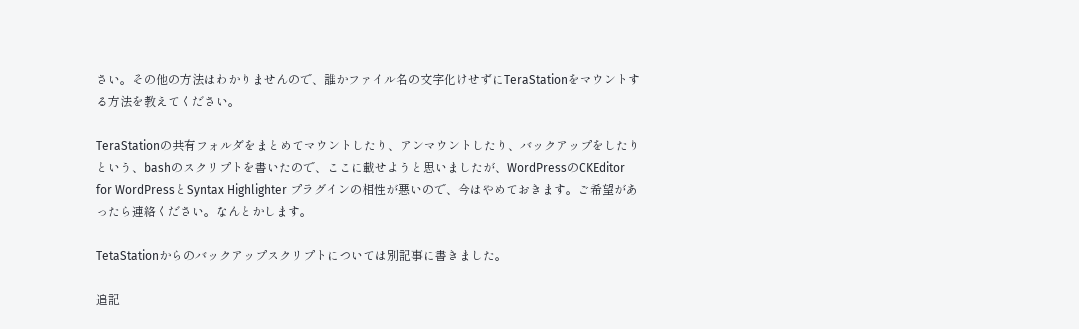さい。その他の方法はわかりませんので、誰かファイル名の文字化けせずにTeraStationをマウントする方法を教えてください。

TeraStationの共有フォルダをまとめてマウントしたり、アンマウントしたり、バックアップをしたりという、bashのスクリプトを書いたので、ここに載せようと思いましたが、WordPressのCKEditor for WordPressとSyntax Highlighter プラグインの相性が悪いので、今はやめておきます。ご希望があったら連絡ください。なんとかします。

TetaStationからのバックアップスクリプトについては別記事に書きました。

追記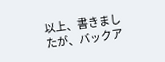以上、書きましたが、バックア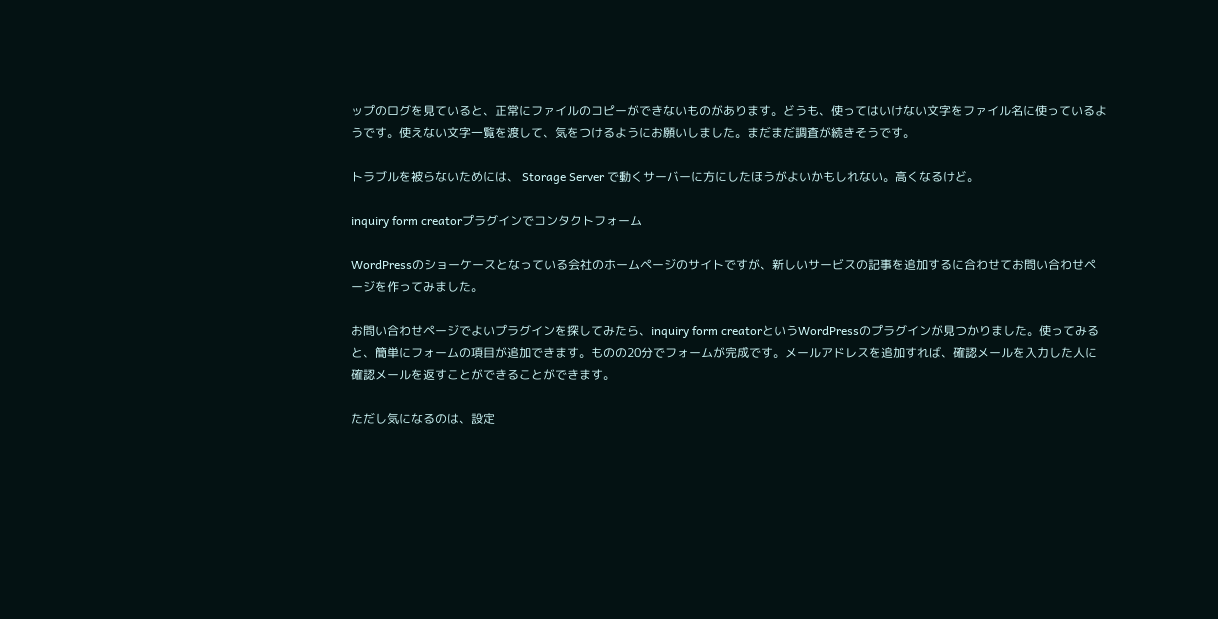ップのログを見ていると、正常にファイルのコピーができないものがあります。どうも、使ってはいけない文字をファイル名に使っているようです。使えない文字一覧を渡して、気をつけるようにお願いしました。まだまだ調査が続きそうです。

トラブルを被らないためには、 Storage Server で動くサーバーに方にしたほうがよいかもしれない。高くなるけど。

inquiry form creatorプラグインでコンタクトフォーム

WordPressのショーケースとなっている会社のホームページのサイトですが、新しいサービスの記事を追加するに合わせてお問い合わせページを作ってみました。

お問い合わせページでよいプラグインを探してみたら、inquiry form creatorというWordPressのプラグインが見つかりました。使ってみると、簡単にフォームの項目が追加できます。ものの20分でフォームが完成です。メールアドレスを追加すれば、確認メールを入力した人に確認メールを返すことができることができます。

ただし気になるのは、設定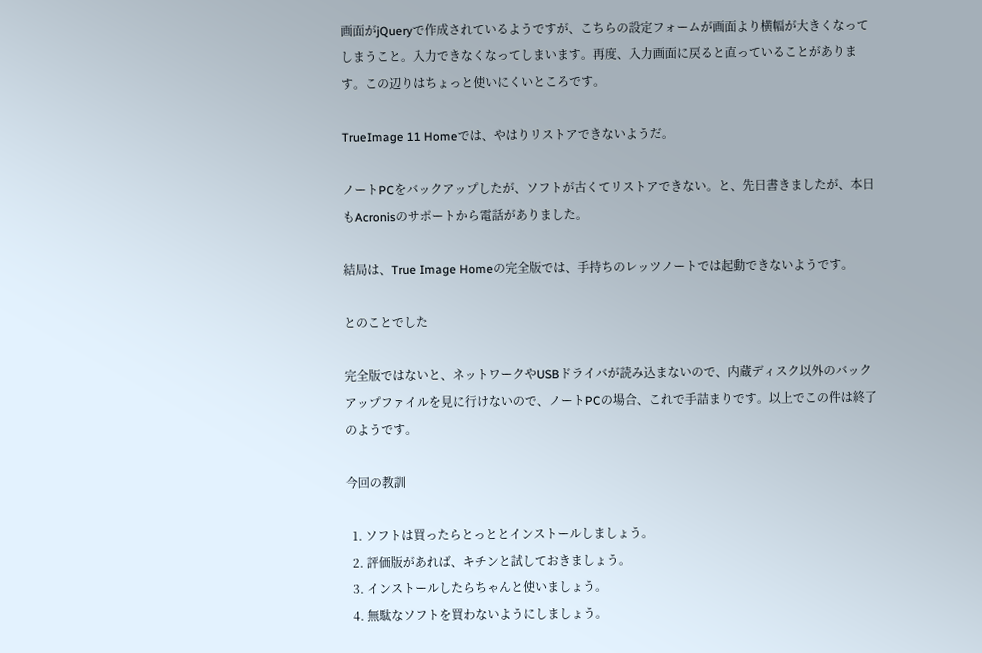画面がjQueryで作成されているようですが、こちらの設定フォームが画面より横幅が大きくなってしまうこと。入力できなくなってしまいます。再度、入力画面に戻ると直っていることがあります。この辺りはちょっと使いにくいところです。

TrueImage 11 Homeでは、やはりリストアできないようだ。

ノートPCをバックアップしたが、ソフトが古くてリストアできない。と、先日書きましたが、本日もAcronisのサポートから電話がありました。

結局は、True Image Homeの完全版では、手持ちのレッツノートでは起動できないようです。

とのことでした

完全版ではないと、ネットワークやUSBドライバが読み込まないので、内蔵ディスク以外のバックアップファイルを見に行けないので、ノートPCの場合、これで手詰まりです。以上でこの件は終了のようです。

今回の教訓

  1. ソフトは買ったらとっととインストールしましょう。
  2. 評価版があれば、キチンと試しておきましょう。
  3. インストールしたらちゃんと使いましょう。
  4. 無駄なソフトを買わないようにしましょう。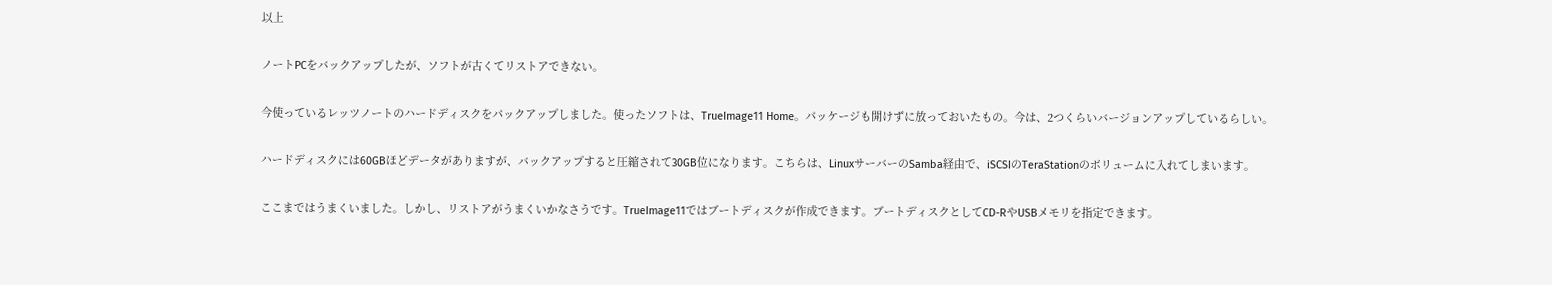以上

ノートPCをバックアップしたが、ソフトが古くてリストアできない。

今使っているレッツノートのハードディスクをパックアップしました。使ったソフトは、TrueImage11 Home。パッケージも開けずに放っておいたもの。今は、2つくらいバージョンアップしているらしい。

ハードディスクには60GBほどデータがありますが、バックアップすると圧縮されて30GB位になります。こちらは、LinuxサーバーのSamba経由で、iSCSIのTeraStationのボリュームに入れてしまいます。

ここまではうまくいました。しかし、リストアがうまくいかなさうです。TrueImage11ではブートディスクが作成できます。ブートディスクとしてCD-RやUSBメモリを指定できます。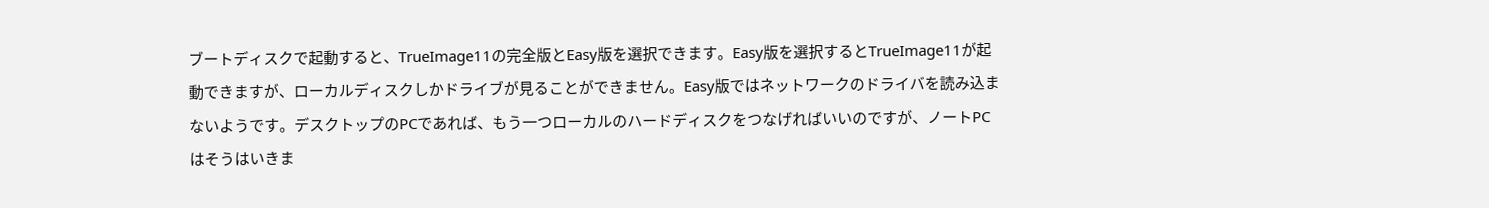ブートディスクで起動すると、TrueImage11の完全版とEasy版を選択できます。Easy版を選択するとTrueImage11が起動できますが、ローカルディスクしかドライブが見ることができません。Easy版ではネットワークのドライバを読み込まないようです。デスクトップのPCであれば、もう一つローカルのハードディスクをつなげればいいのですが、ノートPCはそうはいきま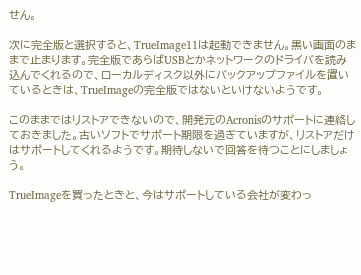せん。

次に完全版と選択すると、TrueImage11は起動できません。黒い画面のままで止まります。完全版であらばUSBとかネットワークのドライバを読み込んでくれるので、ローカルディスク以外にバックアップファイルを置いているときは、TrueImageの完全版ではないといけないようです。

このままではリストアできないので、開発元のAcronisのサポートに連絡しておきました。古いソフトでサポート期限を過ぎていますが、リストアだけはサポートしてくれるようです。期待しないで回答を待つことにしましょう。

TrueImageを買ったときと、今はサポートしている会社が変わっ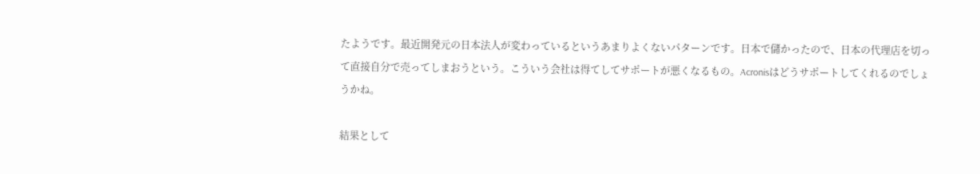たようです。最近開発元の日本法人が変わっているというあまりよくないパターンです。日本で儲かったので、日本の代理店を切って直接自分で売ってしまおうという。こういう会社は得てしてサポートが悪くなるもの。Acronisはどうサポートしてくれるのでしょうかね。

結果として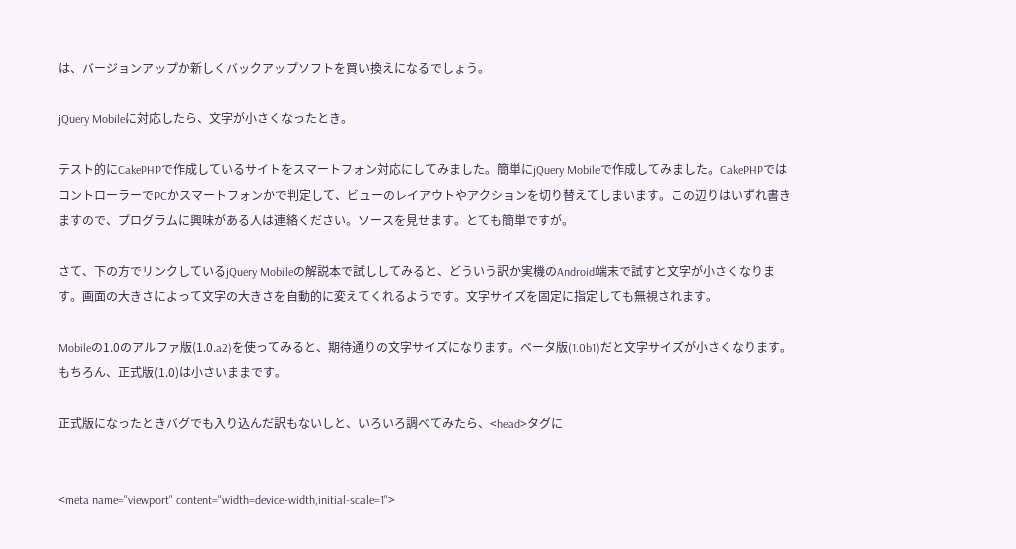は、バージョンアップか新しくバックアップソフトを買い換えになるでしょう。

jQuery Mobileに対応したら、文字が小さくなったとき。

テスト的にCakePHPで作成しているサイトをスマートフォン対応にしてみました。簡単にjQuery Mobileで作成してみました。CakePHPではコントローラーでPCかスマートフォンかで判定して、ビューのレイアウトやアクションを切り替えてしまいます。この辺りはいずれ書きますので、プログラムに興味がある人は連絡ください。ソースを見せます。とても簡単ですが。

さて、下の方でリンクしているjQuery Mobileの解説本で試ししてみると、どういう訳か実機のAndroid端末で試すと文字が小さくなります。画面の大きさによって文字の大きさを自動的に変えてくれるようです。文字サイズを固定に指定しても無視されます。

Mobileの1.0のアルファ版(1.0.a2)を使ってみると、期待通りの文字サイズになります。ベータ版(1.0b1)だと文字サイズが小さくなります。もちろん、正式版(1.0)は小さいままです。

正式版になったときバグでも入り込んだ訳もないしと、いろいろ調べてみたら、<head>タグに


<meta name="viewport" content="width=device-width,initial-scale=1">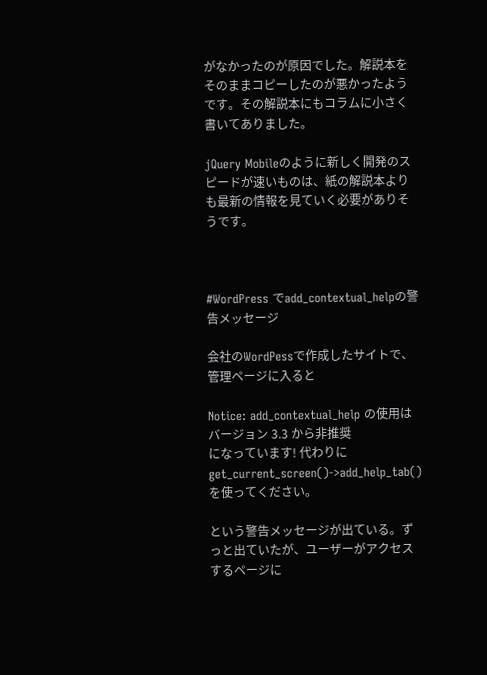がなかったのが原因でした。解説本をそのままコピーしたのが悪かったようです。その解説本にもコラムに小さく書いてありました。

jQuery Mobileのように新しく開発のスピードが速いものは、紙の解説本よりも最新の情報を見ていく必要がありそうです。



#WordPress でadd_contextual_helpの警告メッセージ

会社のWordPessで作成したサイトで、管理ページに入ると

Notice: add_contextual_help の使用はバージョン 3.3 から非推奨
になっています! 代わりに get_current_screen()->add_help_tab() を使ってください。

という警告メッセージが出ている。ずっと出ていたが、ユーザーがアクセスするページに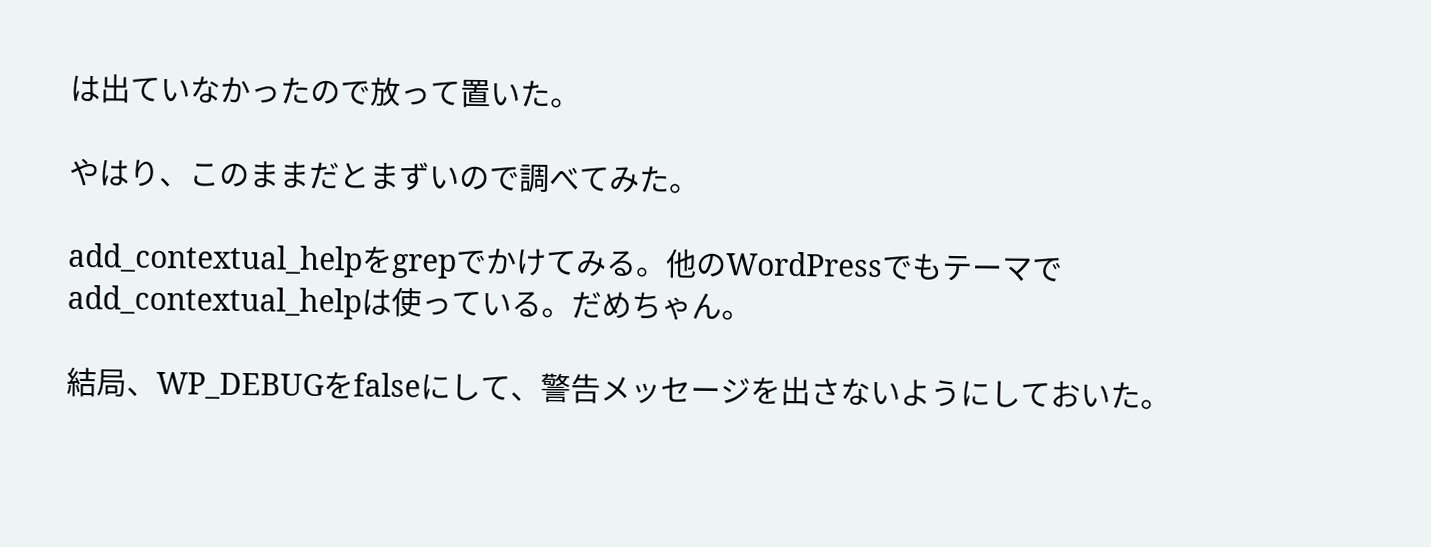は出ていなかったので放って置いた。

やはり、このままだとまずいので調べてみた。

add_contextual_helpをgrepでかけてみる。他のWordPressでもテーマでadd_contextual_helpは使っている。だめちゃん。

結局、WP_DEBUGをfalseにして、警告メッセージを出さないようにしておいた。